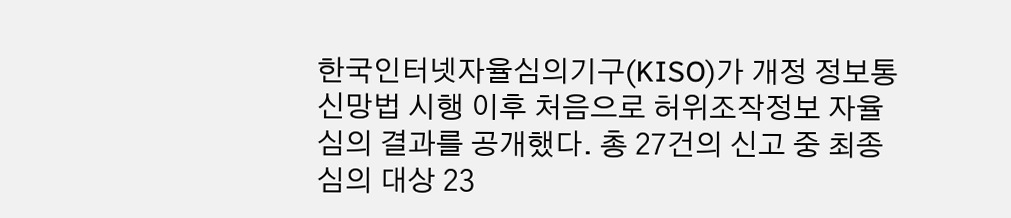한국인터넷자율심의기구(KISO)가 개정 정보통신망법 시행 이후 처음으로 허위조작정보 자율심의 결과를 공개했다. 총 27건의 신고 중 최종 심의 대상 23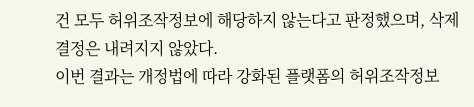건 모두 허위조작정보에 해당하지 않는다고 판정했으며, 삭제 결정은 내려지지 않았다.
이번 결과는 개정법에 따라 강화된 플랫폼의 허위조작정보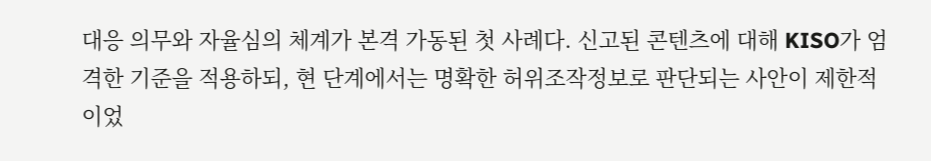대응 의무와 자율심의 체계가 본격 가동된 첫 사례다. 신고된 콘텐츠에 대해 KISO가 엄격한 기준을 적용하되, 현 단계에서는 명확한 허위조작정보로 판단되는 사안이 제한적이었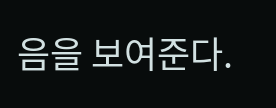음을 보여준다.